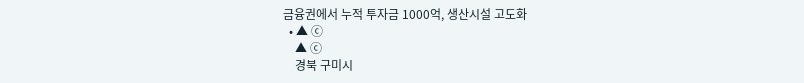금융권에서 누적 투자금 1000억, 생산시설 고도화
  • ▲ ⓒ
    ▲ ⓒ
    경북 구미시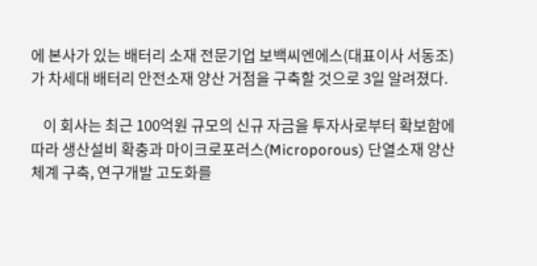에 본사가 있는 배터리 소재 전문기업 보백씨엔에스(대표이사 서동조)가 차세대 배터리 안전소재 양산 거점을 구축할 것으로 3일 알려졌다.

    이 회사는 최근 100억원 규모의 신규 자금을 투자사로부터 확보함에 따라 생산설비 확충과 마이크로포러스(Microporous) 단열소재 양산체계 구축, 연구개발 고도화를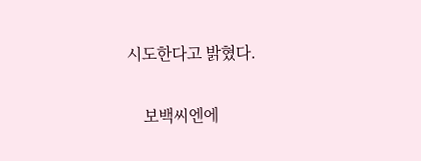시도한다고 밝혔다.

    보백씨엔에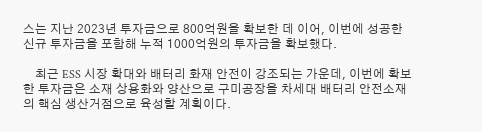스는 지난 2023년 투자금으로 800억원을 확보한 데 이어, 이번에 성공한 신규 투자금을 포함해 누적 1000억원의 투자금을 확보했다.

    최근 ESS 시장 확대와 배터리 화재 안전이 강조되는 가운데, 이번에 확보한 투자금은 소재 상용화와 양산으로 구미공장을 차세대 배터리 안전소재의 핵심 생산거점으로 육성할 계획이다.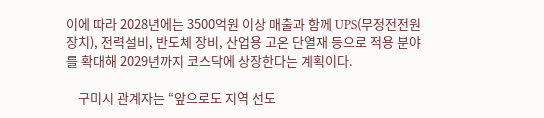이에 따라 2028년에는 3500억원 이상 매출과 함께 UPS(무정전전원장치), 전력설비, 반도체 장비, 산업용 고온 단열재 등으로 적용 분야를 확대해 2029년까지 코스닥에 상장한다는 계획이다.

    구미시 관계자는 “앞으로도 지역 선도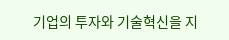기업의 투자와 기술혁신을 지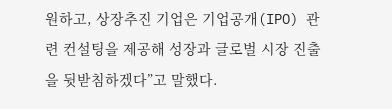원하고, 상장추진 기업은 기업공개(IPO) 관련 컨설팅을 제공해 성장과 글로벌 시장 진출을 뒷받침하겠다”고 말했다.